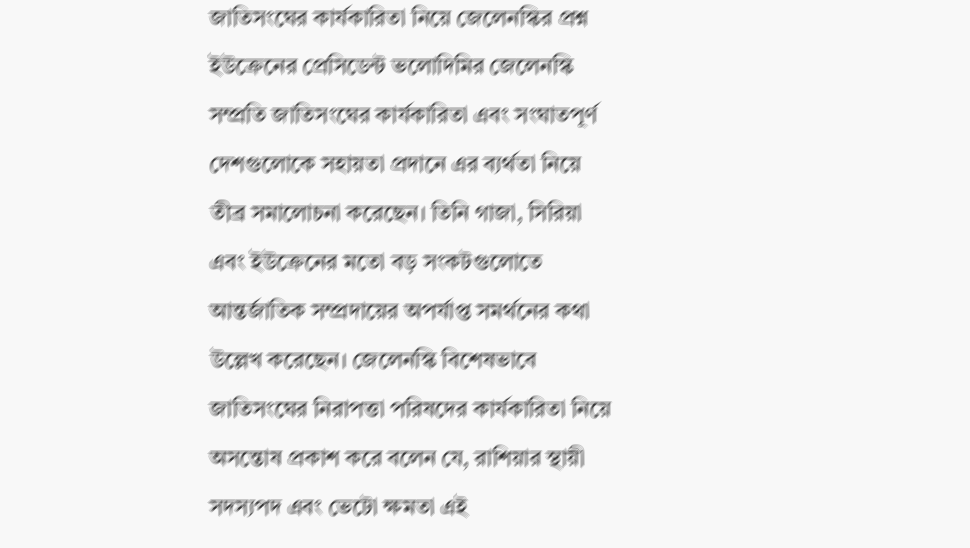জাতিসংঘের কার্যকারিতা নিয়ে জেলেনস্কির প্রশ্ন
ইউক্রেনের প্রেসিডেন্ট ভলোদিমির জেলেনস্কি সম্প্রতি জাতিসংঘের কার্যকারিতা এবং সংঘাতপূর্ণ দেশগুলোকে সহায়তা প্রদানে এর ব্যর্থতা নিয়ে তীব্র সমালোচনা করেছেন। তিনি গাজা, সিরিয়া এবং ইউক্রেনের মতো বড় সংকটগুলোতে আন্তর্জাতিক সম্প্রদায়ের অপর্যাপ্ত সমর্থনের কথা উল্লেখ করেছেন। জেলেনস্কি বিশেষভাবে জাতিসংঘের নিরাপত্তা পরিষদের কার্যকারিতা নিয়ে অসন্তোষ প্রকাশ করে বলেন যে, রাশিয়ার স্থায়ী সদস্যপদ এবং ভেটো ক্ষমতা এই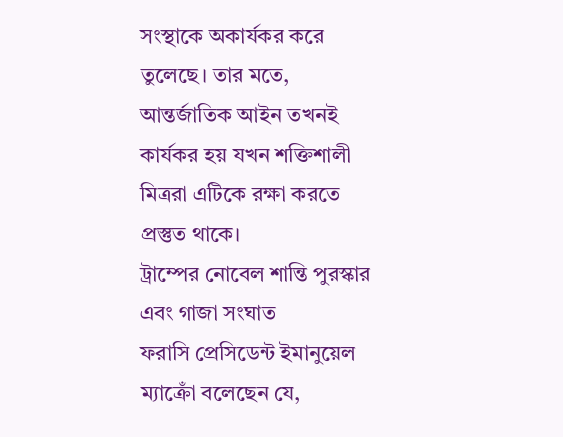সংস্থাকে অকার্যকর করে তুলেছে। তার মতে, আন্তর্জাতিক আইন তখনই কার্যকর হয় যখন শক্তিশালী মিত্ররা এটিকে রক্ষা করতে প্রস্তুত থাকে।
ট্রাম্পের নোবেল শান্তি পুরস্কার এবং গাজা সংঘাত
ফরাসি প্রেসিডেন্ট ইমানুয়েল ম্যাক্রোঁ বলেছেন যে,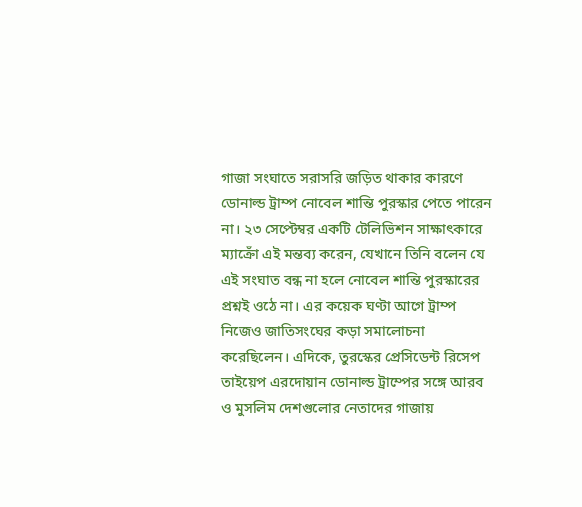গাজা সংঘাতে সরাসরি জড়িত থাকার কারণে ডোনাল্ড ট্রাম্প নোবেল শান্তি পুরস্কার পেতে পারেন না। ২৩ সেপ্টেম্বর একটি টেলিভিশন সাক্ষাৎকারে ম্যাক্রোঁ এই মন্তব্য করেন, যেখানে তিনি বলেন যে এই সংঘাত বন্ধ না হলে নোবেল শান্তি পুরস্কারের প্রশ্নই ওঠে না। এর কয়েক ঘণ্টা আগে ট্রাম্প নিজেও জাতিসংঘের কড়া সমালোচনা করেছিলেন। এদিকে, তুরস্কের প্রেসিডেন্ট রিসেপ তাইয়েপ এরদোয়ান ডোনাল্ড ট্রাম্পের সঙ্গে আরব ও মুসলিম দেশগুলোর নেতাদের গাজায়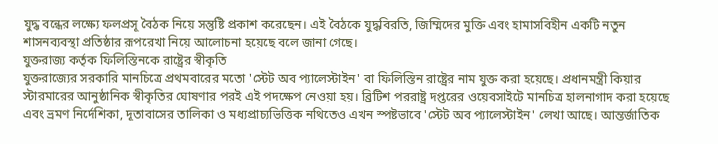যুদ্ধ বন্ধের লক্ষ্যে ফলপ্রসূ বৈঠক নিয়ে সন্তুষ্টি প্রকাশ করেছেন। এই বৈঠকে যুদ্ধবিরতি, জিম্মিদের মুক্তি এবং হামাসবিহীন একটি নতুন শাসনব্যবস্থা প্রতিষ্ঠার রূপরেখা নিয়ে আলোচনা হয়েছে বলে জানা গেছে।
যুক্তরাজ্য কর্তৃক ফিলিস্তিনকে রাষ্ট্রের স্বীকৃতি
যুক্তরাজ্যের সরকারি মানচিত্রে প্রথমবারের মতো 'স্টেট অব প্যালেস্টাইন' বা ফিলিস্তিন রাষ্ট্রের নাম যুক্ত করা হয়েছে। প্রধানমন্ত্রী কিয়ার স্টারমারের আনুষ্ঠানিক স্বীকৃতির ঘোষণার পরই এই পদক্ষেপ নেওয়া হয়। ব্রিটিশ পররাষ্ট্র দপ্তরের ওয়েবসাইটে মানচিত্র হালনাগাদ করা হয়েছে এবং ভ্রমণ নির্দেশিকা, দূতাবাসের তালিকা ও মধ্যপ্রাচ্যভিত্তিক নথিতেও এখন স্পষ্টভাবে 'স্টেট অব প্যালেস্টাইন' লেখা আছে। আন্তর্জাতিক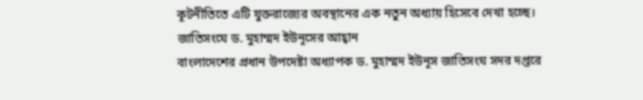কূটনীতিতে এটি যুক্তরাজ্যের অবস্থানের এক নতুন অধ্যায় হিসেবে দেখা হচ্ছে।
জাতিসংঘে ড. মুহাম্মদ ইউনূসের আহ্বান
বাংলাদেশের প্রধান উপদেষ্টা অধ্যাপক ড. মুহাম্মদ ইউনূস জাতিসংঘ সদর দপ্তরে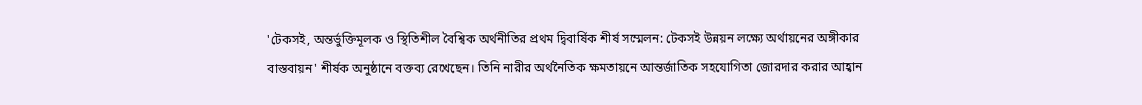'টেকসই, অন্তর্ভুক্তিমূলক ও স্থিতিশীল বৈশ্বিক অর্থনীতির প্রথম দ্বিবার্ষিক শীর্ষ সম্মেলন: টেকসই উন্নয়ন লক্ষ্যে অর্থায়নের অঙ্গীকার বাস্তবায়ন' শীর্ষক অনুষ্ঠানে বক্তব্য রেখেছেন। তিনি নারীর অর্থনৈতিক ক্ষমতায়নে আন্তর্জাতিক সহযোগিতা জোরদার করার আহ্বান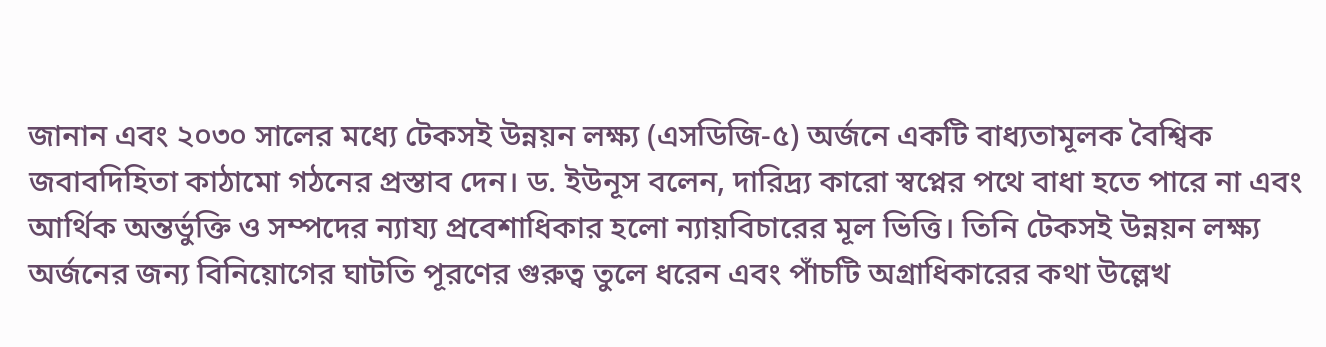জানান এবং ২০৩০ সালের মধ্যে টেকসই উন্নয়ন লক্ষ্য (এসডিজি-৫) অর্জনে একটি বাধ্যতামূলক বৈশ্বিক জবাবদিহিতা কাঠামো গঠনের প্রস্তাব দেন। ড. ইউনূস বলেন, দারিদ্র্য কারো স্বপ্নের পথে বাধা হতে পারে না এবং আর্থিক অন্তর্ভুক্তি ও সম্পদের ন্যায্য প্রবেশাধিকার হলো ন্যায়বিচারের মূল ভিত্তি। তিনি টেকসই উন্নয়ন লক্ষ্য অর্জনের জন্য বিনিয়োগের ঘাটতি পূরণের গুরুত্ব তুলে ধরেন এবং পাঁচটি অগ্রাধিকারের কথা উল্লেখ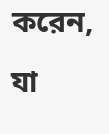করেন, যা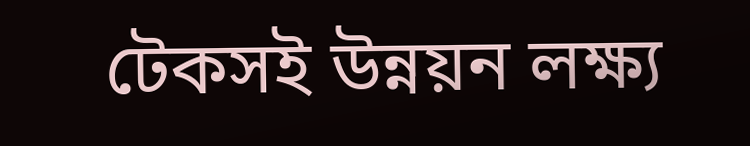টেকসই উন্নয়ন লক্ষ্য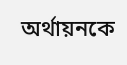অর্থায়নকে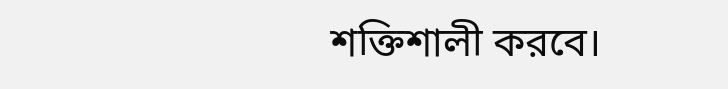শক্তিশালী করবে।